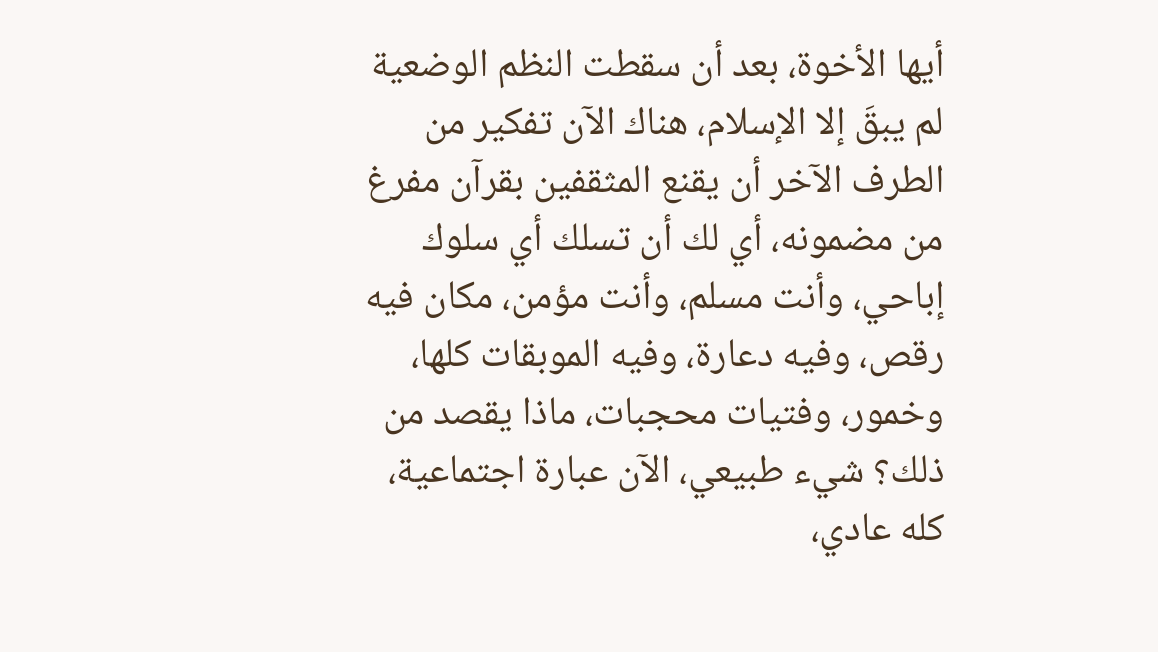أيها الأخوة، بعد أن سقطت النظم الوضعية لم يبقَ إلا الإسلام، هناك الآن تفكير من الطرف الآخر أن يقنع المثقفين بقرآن مفرغ من مضمونه، أي لك أن تسلك أي سلوك إباحي، وأنت مسلم، وأنت مؤمن، مكان فيه رقص، وفيه دعارة، وفيه الموبقات كلها، وخمور، وفتيات محجبات، ماذا يقصد من ذلك؟ شيء طبيعي، الآن عبارة اجتماعية، كله عادي،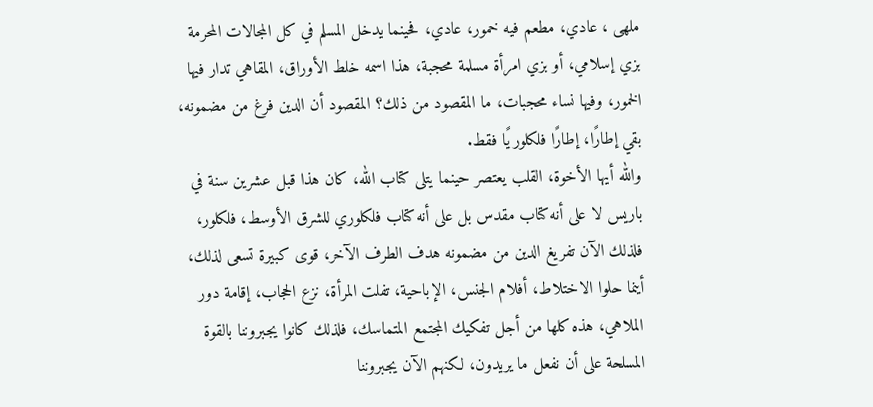ملهى ، عادي، مطعم فيه خمور، عادي، فحينما يدخل المسلم في كل المجالات المحرمة بزي إسلامي، أو بزي امرأة مسلمة محجبة، هذا اسمه خلط الأوراق، المقاهي تدار فيها الخمور، وفيها نساء محجبات، ما المقصود من ذلك؟ المقصود أن الدين فرغ من مضمونه، بقي إطارًا، إطارًا فلكلوريًا فقط.
والله أيها الأخوة، القلب يعتصر حينما يتلى كتاب الله، كان هذا قبل عشرين سنة في باريس لا على أنه كتاب مقدس بل على أنه كتاب فلكلوري للشرق الأوسط، فلكلور، فلذلك الآن تفريغ الدين من مضمونه هدف الطرف الآخر، قوى كبيرة تسعى لذلك، أينما حلوا الاختلاط، أفلام الجنس، الإباحية، تفلت المرأة، نزع الحجاب، إقامة دور الملاهي، هذه كلها من أجل تفكيك المجتمع المتماسك، فلذلك كانوا يجبروننا بالقوة المسلحة على أن نفعل ما يريدون، لكنهم الآن يجبروننا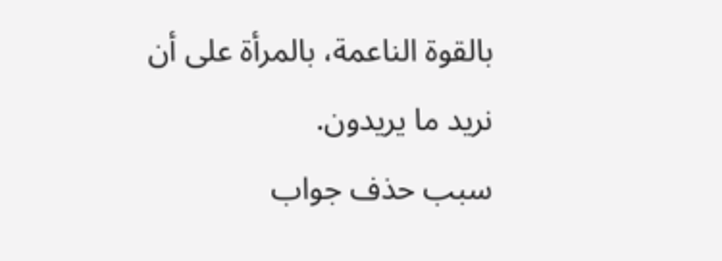بالقوة الناعمة، بالمرأة على أن نريد ما يريدون.
سبب حذف جواب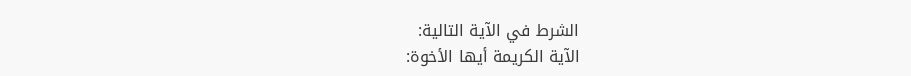الشرط في الآية التالية:
الآية الكريمة أيها الأخوة: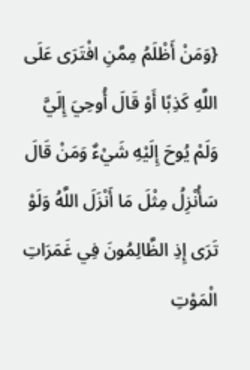{وَمَنْ أَظْلَمُ مِمَّنِ افْتَرَى عَلَى اللَّهِ كَذِبًا أَوْ قَالَ أُوحِيَ إِلَيَّ وَلَمْ يُوحَ إِلَيْهِ شَيْءٌ وَمَنْ قَالَ سَأُنْزِلُ مِثْلَ مَا أَنْزَلَ اللَّهُ وَلَوْ تَرَى إِذِ الظَّالِمُونَ فِي غَمَرَاتِ الْمَوْتِ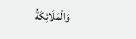وَالْمَلَائِكَةُ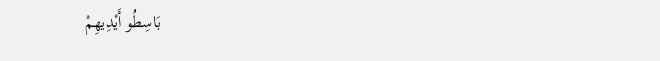بَاسِطُو أَيْدِيهِمْ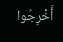أَخْرِجُوا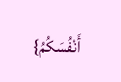أَنْفُسَكُمُ}